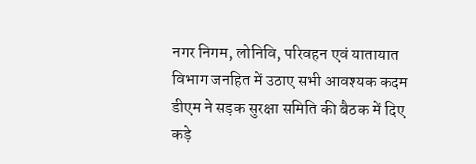नगर निगम, लोनिवि, परिवहन एवं यातायात विभाग जनहित में उठाए सभी आवश्यक कदम
डीएम ने सड़क सुरक्षा समिति की बैठक में दिए कड़े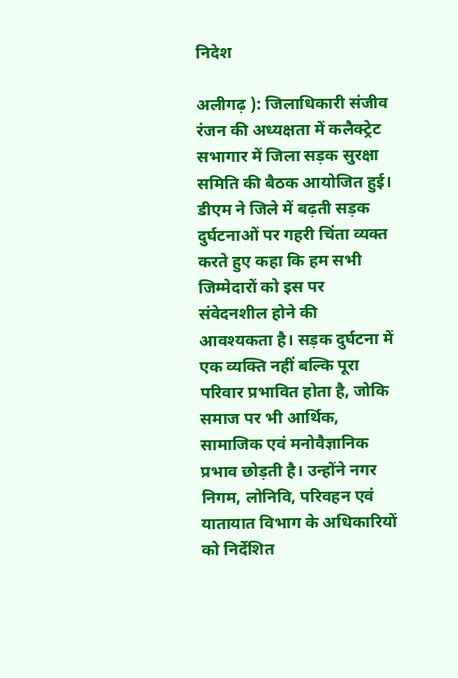निदेश

अलीगढ़ ): जिलाधिकारी संजीव रंजन की अध्यक्षता में कलैक्ट्रेट सभागार में जिला सड़क सुरक्षा समिति की बैठक आयोजित हुई। डीएम ने जिले में बढ़ती सड़क दुर्घटनाओं पर गहरी चिंता व्यक्त करते हुए कहा कि हम सभी जिम्मेदारों को इस पर संवेदनशील होने की आवश्यकता है। सड़क दुर्घटना में एक व्यक्ति नहीं बल्कि पूरा परिवार प्रभावित होता है, जोकि समाज पर भी आर्थिक, सामाजिक एवं मनोवैज्ञानिक प्रभाव छोड़ती है। उन्होंने नगर निगम, लोनिवि, परिवहन एवं यातायात विभाग के अधिकारियों को निर्देशित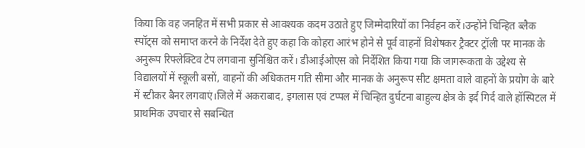किया कि वह जनहित में सभी प्रकार से आवश्यक कदम उठाते हुए जिम्मेदारियों का निर्वहन करें।उन्होंने चिन्हित ब्लैक स्पॉट्स को समाप्त करने के निर्देश देते हुए कहा कि कोहरा आरंभ होने से पूर्व वाहनों विशेषकर ट्रैक्टर ट्रॉली पर मानक के अनुरूप रिफ्लेक्टिव टेप लगवाना सुनिश्चित करें। डीआईओएस को निर्देशित किया गया कि जागरूकता के उद्देश्य से विद्यालयों में स्कूली बसों, वाहनों की अधिकतम गति सीमा और मानक के अनुरूप सीट क्षमता वाले वाहनों के प्रयोग के बारे में स्टीकर बैनर लगवाएं।जिले में अकराबाद, इगलास एवं टप्पल में चिन्हित दुर्घटना बाहुल्य क्षेत्र के इर्द गिर्द वाले हॉस्पिटल में प्राथमिक उपचार से सबन्धित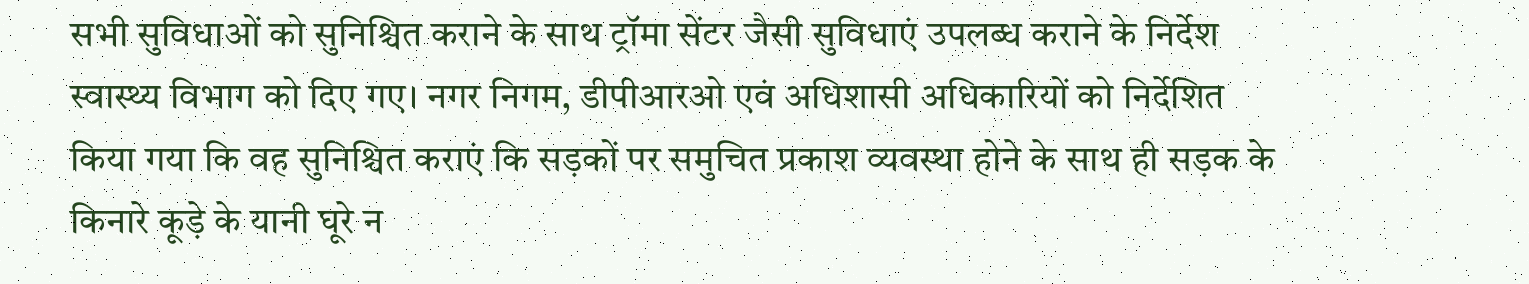सभी सुविधाओं को सुनिश्चित कराने के साथ ट्रॉमा सेंटर जैसी सुविधाएं उपलब्ध कराने के निर्देश स्वास्थ्य विभाग को दिए गए। नगर निगम, डीपीआरओ एवं अधिशासी अधिकारियों को निर्देशित किया गया कि वह सुनिश्चित कराएं कि सड़कों पर समुचित प्रकाश व्यवस्था होने के साथ ही सड़क के किनारे कूड़े के यानी घूरे न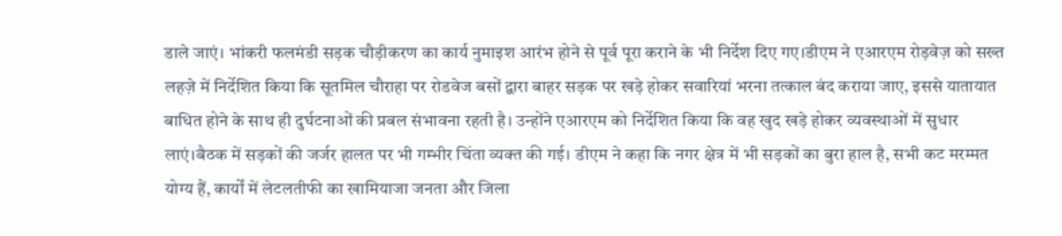डाले जाएं। भांकरी फलमंडी सड़क चौड़ीकरण का कार्य नुमाइश आरंभ होने से पूर्व पूरा कराने के भी निर्देश दिए गए।डीएम ने एआरएम रोड़वेज़ को सख्त लहज़े में निर्देशित किया कि सूतमिल चौराहा पर रोडवेज बसों द्वारा बाहर सड़क पर खड़े होकर सवारियां भरना तत्काल बंद कराया जाए, इससे यातायात बाधित होने के साथ ही दुर्घटनाओं की प्रबल संभावना रहती है। उन्होंने एआरएम को निर्देशित किया कि वह खुद खड़े होकर व्यवस्थाओं में सुधार लाएं।बैठक में सड़कों की जर्जर हालत पर भी गम्भीर चिंता व्यक्त की गई। डीएम ने कहा कि नगर क्षेत्र में भी सड़कों का बुरा हाल है, सभी कट मरम्मत योग्य हैं, कार्यों में लेटलतीफी का खामियाजा जनता और जिला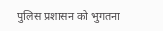पुलिस प्रशासन को भुगतना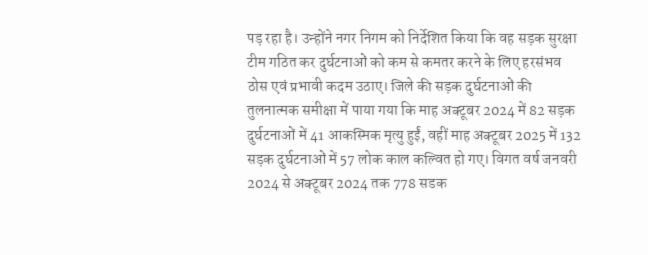पड़ रहा है। उन्होंने नगर निगम को निर्देशित किया कि वह सड़क सुरक्षा टीम गठित कर दुर्घटनाओं को कम से कमतर करने के लिए हरसंभव ठोस एवं प्रभावी कदम उठाए। जिले की सड़क दुर्घटनाओं की तुलनात्मक समीक्षा में पाया गया कि माह अक्टूबर 2024 में 82 सड़क दुर्घटनाओं में 41 आकस्मिक मृत्यु हुईं, वहीं माह अक्टूबर 2025 में 132 सड़क दुर्घटनाओं में 57 लोक काल कल्वित हो गए। विगत वर्ष जनवरी 2024 से अक्टूबर 2024 तक 778 सडक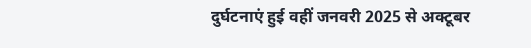दुर्घटनाएं हुई वहीं जनवरी 2025 से अक्टूबर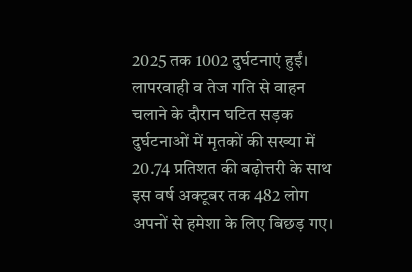2025 तक 1002 दुर्घटनाएं हुईं। लापरवाही व तेज गति से वाहन चलाने के दौरान घटित सड़क दुर्घटनाओं में मृतकों की सख्या में 20.74 प्रतिशत की बढ़ोत्तरी के साथ इस वर्ष अक्टूबर तक 482 लोग अपनों से हमेशा के लिए बिछड़ गए।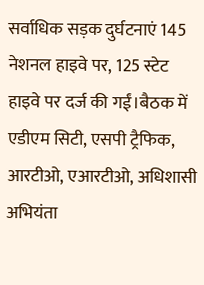सर्वाधिक सड़क दुर्घटनाएं 145 नेशनल हाइवे पर, 125 स्टेट हाइवे पर दर्ज की गईं।बैठक में एडीएम सिटी, एसपी ट्रैफिक, आरटीओ, एआरटीओ, अधिशासी अभियंता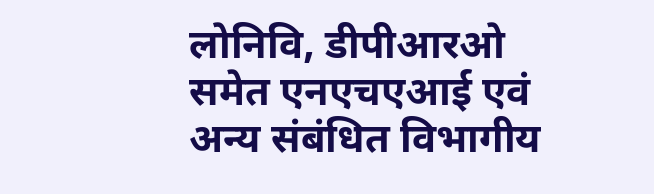लोनिवि, डीपीआरओ समेत एनएचएआई एवं अन्य संबंधित विभागीय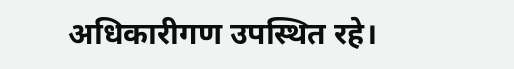अधिकारीगण उपस्थित रहे।